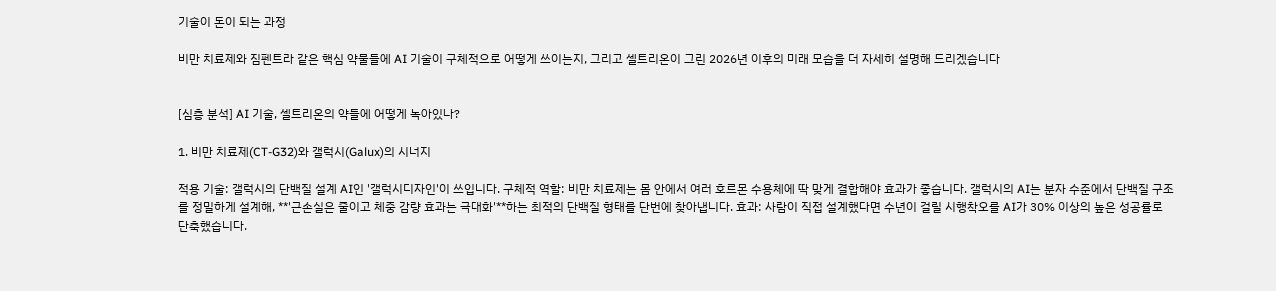기술이 돈이 되는 과정

비만 치료제와 짐펜트라 같은 핵심 약물들에 AI 기술이 구체적으로 어떻게 쓰이는지, 그리고 셀트리온이 그린 2026년 이후의 미래 모습을 더 자세히 설명해 드리겠습니다


[심층 분석] AI 기술, 셀트리온의 약들에 어떻게 녹아있나?

1. 비만 치료제(CT-G32)와 갤럭시(Galux)의 시너지

적용 기술: 갤럭시의 단백질 설계 AI인 '갤럭시디자인'이 쓰입니다. 구체적 역할: 비만 치료제는 몸 안에서 여러 호르몬 수용체에 딱 맞게 결합해야 효과가 좋습니다. 갤럭시의 AI는 분자 수준에서 단백질 구조를 정밀하게 설계해, **'근손실은 줄이고 체중 감량 효과는 극대화'**하는 최적의 단백질 형태를 단번에 찾아냅니다. 효과: 사람이 직접 설계했다면 수년이 걸릴 시행착오를 AI가 30% 이상의 높은 성공률로 단축했습니다.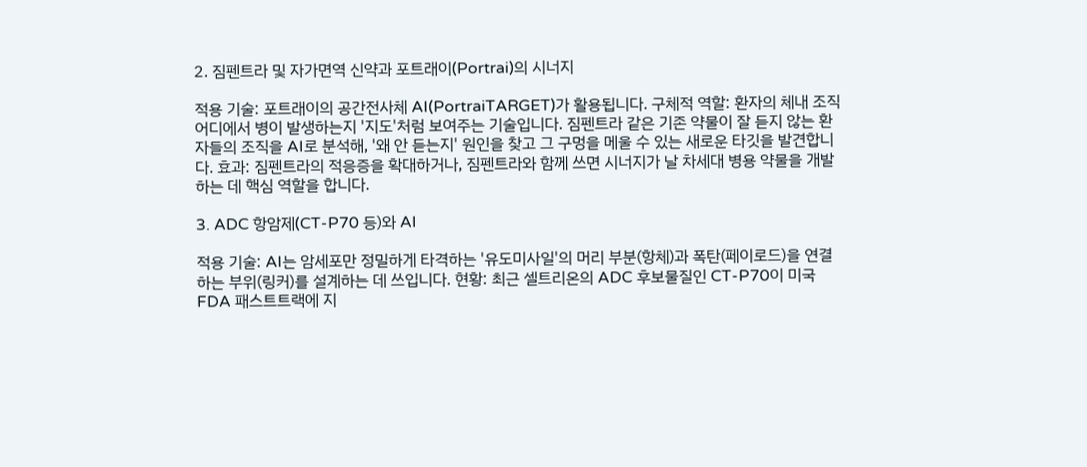2. 짐펜트라 및 자가면역 신약과 포트래이(Portrai)의 시너지

적용 기술: 포트래이의 공간전사체 AI(PortraiTARGET)가 활용됩니다. 구체적 역할: 환자의 체내 조직 어디에서 병이 발생하는지 '지도'처럼 보여주는 기술입니다. 짐펜트라 같은 기존 약물이 잘 듣지 않는 환자들의 조직을 AI로 분석해, '왜 안 듣는지' 원인을 찾고 그 구멍을 메울 수 있는 새로운 타깃을 발견합니다. 효과: 짐펜트라의 적응증을 확대하거나, 짐펜트라와 함께 쓰면 시너지가 날 차세대 병용 약물을 개발하는 데 핵심 역할을 합니다.

3. ADC 항암제(CT-P70 등)와 AI

적용 기술: AI는 암세포만 정밀하게 타격하는 '유도미사일'의 머리 부분(항체)과 폭탄(페이로드)을 연결하는 부위(링커)를 설계하는 데 쓰입니다. 현황: 최근 셀트리온의 ADC 후보물질인 CT-P70이 미국 FDA 패스트트랙에 지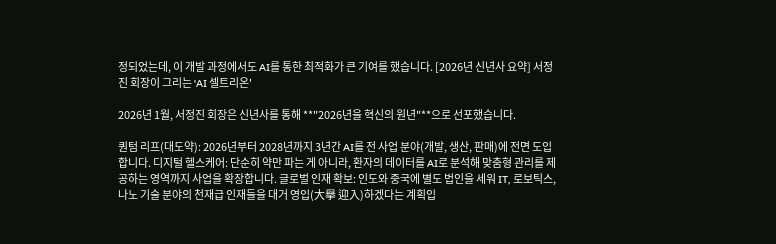정되었는데, 이 개발 과정에서도 AI를 통한 최적화가 큰 기여를 했습니다. [2026년 신년사 요약] 서정진 회장이 그리는 'AI 셀트리온'

2026년 1월, 서정진 회장은 신년사를 통해 **"2026년을 혁신의 원년"**으로 선포했습니다.

퀀텀 리프(대도약): 2026년부터 2028년까지 3년간 AI를 전 사업 분야(개발, 생산, 판매)에 전면 도입합니다. 디지털 헬스케어: 단순히 약만 파는 게 아니라, 환자의 데이터를 AI로 분석해 맞춤형 관리를 제공하는 영역까지 사업을 확장합니다. 글로벌 인재 확보: 인도와 중국에 별도 법인을 세워 IT, 로보틱스, 나노 기술 분야의 천재급 인재들을 대거 영입(大擧 迎入)하겠다는 계획입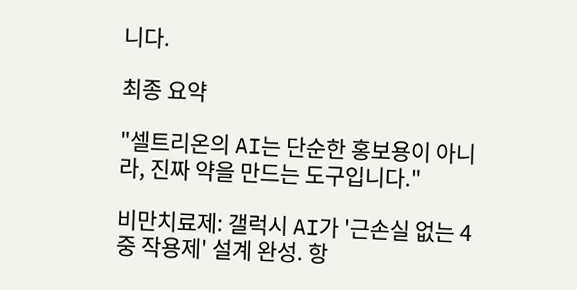니다.

최종 요약

"셀트리온의 AI는 단순한 홍보용이 아니라, 진짜 약을 만드는 도구입니다."

비만치료제: 갤럭시 AI가 '근손실 없는 4중 작용제' 설계 완성. 항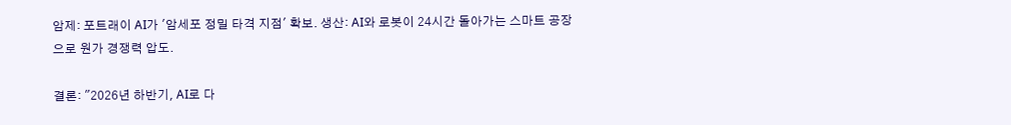암제: 포트래이 AI가 '암세포 정밀 타격 지점' 확보. 생산: AI와 로봇이 24시간 돌아가는 스마트 공장으로 원가 경쟁력 압도.

결론: "2026년 하반기, AI로 다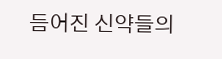듬어진 신약들의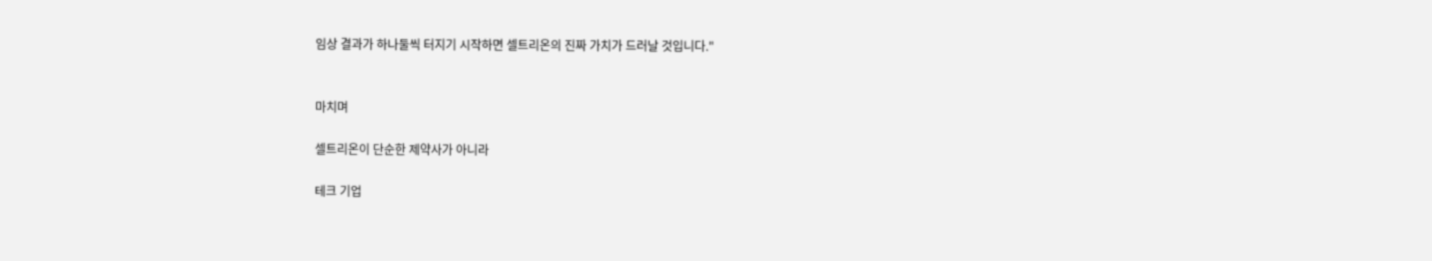임상 결과가 하나둘씩 터지기 시작하면 셀트리온의 진짜 가치가 드러날 것입니다."


마치며

셀트리온이 단순한 제약사가 아니라

테크 기업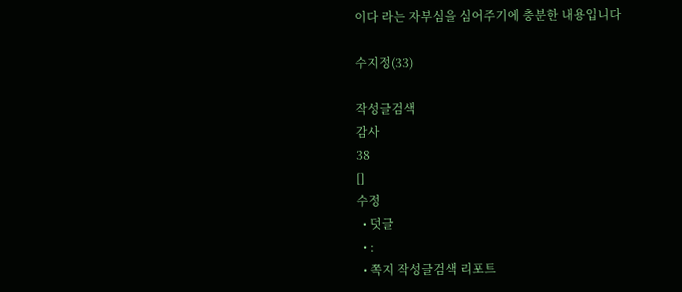이다 라는 자부심을 심어주기에 충분한 내용입니다

수지정(33)

작성글검색
감사
38
[]
수정
  • 덧글
  • :
  • 쪽지 작성글검색 리포트